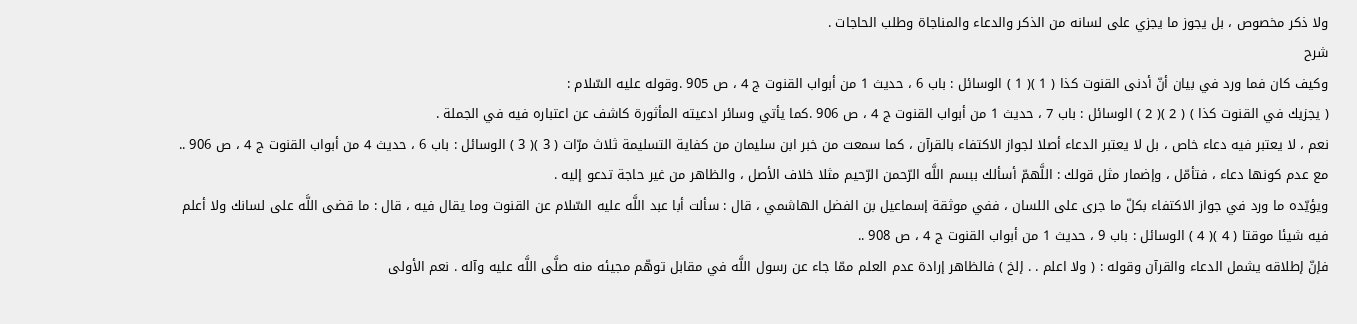ولا ذكر مخصوص ، بل يجوز ما يجزي على لسانه من الذكر والدعاء والمناجاة وطلب الحاجات .
شرح
وكيف كان فما ورد في بيان أنّ أدنى القنوت كذا ( 1 )( 1 ) الوسائل : باب 6 ، حديث 1 من أبواب القنوت ج 4 ، ص 905 .وقوله عليه السّلام :
( يجزيك في القنوت كذا ) ( 2 )( 2 ) الوسائل : باب 7 ، حديث 1 من أبواب القنوت ج 4 ، ص 906 .كما يأتي وسائر ادعيته المأثورة كاشف عن اعتباره فيه في الجملة .
نعم ، لا يعتبر فيه دعاء خاص ، بل لا يعتبر الدعاء أصلا لجواز الاكتفاء بالقرآن ، كما سمعت من خبر ابن سليمان من كفاية التسليمة ثلاث مرّات ( 3 )( 3 ) الوسائل : باب 6 ، حديث 4 من أبواب القنوت ج 4 ، ص 906 ..
مع عدم كونها دعاء ، فتأمّل ، وإضمار مثل قولك : اللَّهمّ أسألك ببسم اللَّه الرّحمن الرّحيم مثلا خلاف الأصل ، والظاهر من غير حاجة تدعو إليه .
ويؤيّده ما ورد في جواز الاكتفاء بكلّ ما جرى على اللسان ، ففي موثقة إسماعيل بن الفضل الهاشمي ، قال : سألت أبا عبد اللَّه عليه السّلام عن القنوت وما يقال فيه ، قال : ما قضى اللَّه على لسانك ولا أعلم فيه شيئا موقتا ( 4 )( 4 ) الوسائل : باب 9 ، حديث 1 من أبواب القنوت ج 4 ، ص 908 ..
فإنّ إطلاقه يشمل الدعاء والقرآن وقوله : ( ولا اعلم . . إلخ ) فالظاهر إرادة عدم العلم ممّا جاء عن رسول اللَّه في مقابل توهّم مجيئه منه صلَّى اللَّه عليه وآله . نعم الأولى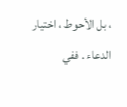، بل الأحوط ، اختيار الدعاء . ففي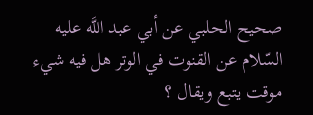صحيح الحلبي عن أبي عبد اللَّه عليه السّلام عن القنوت في الوتر هل فيه شيء موقت يتبع ويقال ؟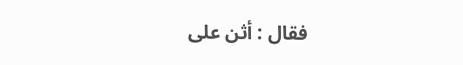فقال : أثن على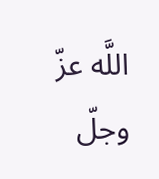اللَّه عزّ وجلّ